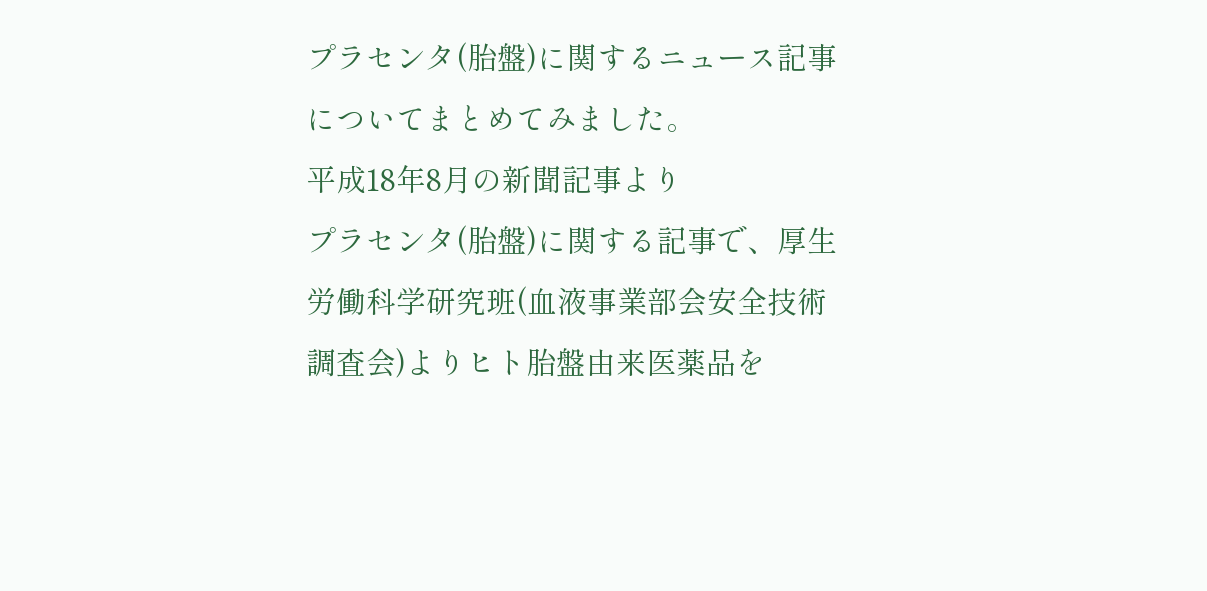プラセンタ(胎盤)に関するニュース記事についてまとめてみました。
平成18年8月の新聞記事より
プラセンタ(胎盤)に関する記事で、厚生労働科学研究班(血液事業部会安全技術調査会)よりヒト胎盤由来医薬品を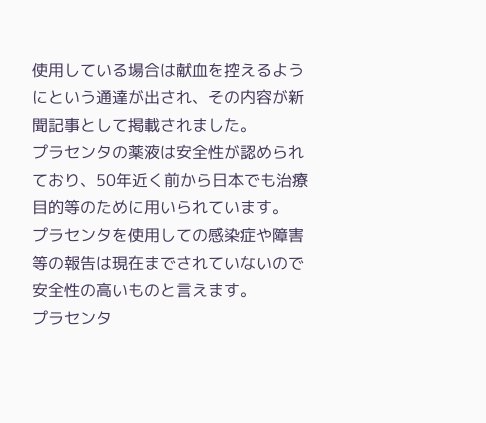使用している場合は献血を控えるようにという通達が出され、その内容が新聞記事として掲載されました。
プラセンタの薬液は安全性が認められており、50年近く前から日本でも治療目的等のために用いられています。
プラセンタを使用しての感染症や障害等の報告は現在までされていないので安全性の高いものと言えます。
プラセンタ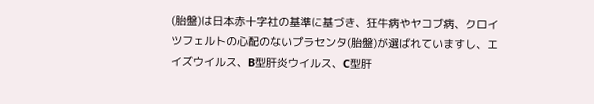(胎盤)は日本赤十字社の基準に基づき、狂牛病やヤコブ病、クロイツフェルトの心配のないプラセンタ(胎盤)が選ばれていますし、エイズウイルス、B型肝炎ウイルス、C型肝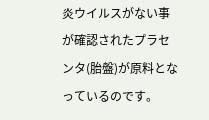炎ウイルスがない事が確認されたプラセンタ(胎盤)が原料となっているのです。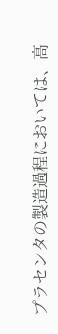プラセンタの製造過程においては、高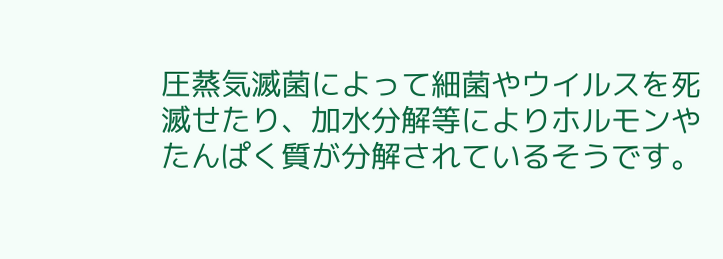圧蒸気滅菌によって細菌やウイルスを死滅せたり、加水分解等によりホルモンやたんぱく質が分解されているそうです。